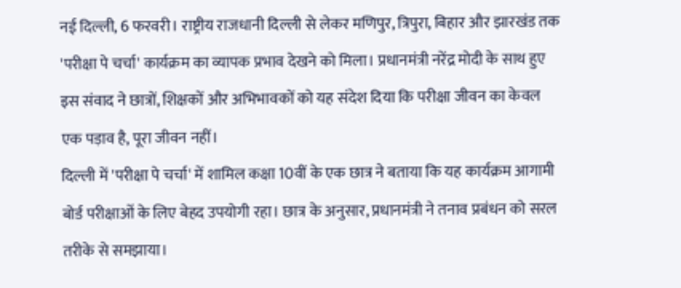नई दिल्ली, 6 फरवरी। राष्ट्रीय राजधानी दिल्ली से लेकर मणिपुर, त्रिपुरा, बिहार और झारखंड तक 'परीक्षा पे चर्चा' कार्यक्रम का व्यापक प्रभाव देखने को मिला। प्रधानमंत्री नरेंद्र मोदी के साथ हुए इस संवाद ने छात्रों, शिक्षकों और अभिभावकों को यह संदेश दिया कि परीक्षा जीवन का केवल एक पड़ाव है, पूरा जीवन नहीं।
दिल्ली में 'परीक्षा पे चर्चा' में शामिल कक्षा 10वीं के एक छात्र ने बताया कि यह कार्यक्रम आगामी बोर्ड परीक्षाओं के लिए बेहद उपयोगी रहा। छात्र के अनुसार, प्रधानमंत्री ने तनाव प्रबंधन को सरल तरीके से समझाया।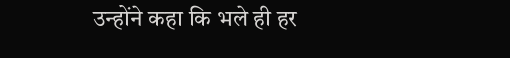उन्होंने कहा कि भले ही हर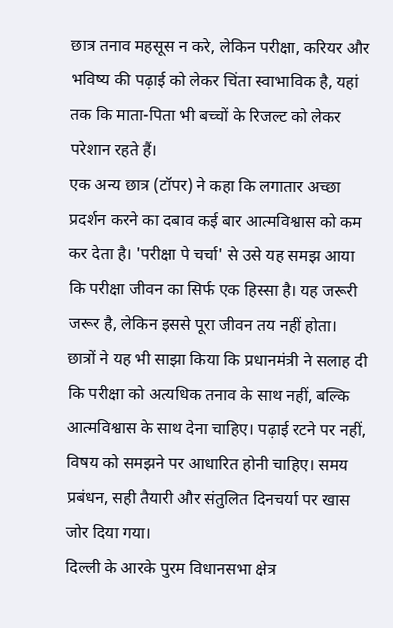छात्र तनाव महसूस न करे, लेकिन परीक्षा, करियर और भविष्य की पढ़ाई को लेकर चिंता स्वाभाविक है, यहां तक कि माता-पिता भी बच्चों के रिजल्ट को लेकर परेशान रहते हैं।
एक अन्य छात्र (टॉपर) ने कहा कि लगातार अच्छा प्रदर्शन करने का दबाव कई बार आत्मविश्वास को कम कर देता है। 'परीक्षा पे चर्चा' से उसे यह समझ आया कि परीक्षा जीवन का सिर्फ एक हिस्सा है। यह जरूरी जरूर है, लेकिन इससे पूरा जीवन तय नहीं होता।
छात्रों ने यह भी साझा किया कि प्रधानमंत्री ने सलाह दी कि परीक्षा को अत्यधिक तनाव के साथ नहीं, बल्कि आत्मविश्वास के साथ देना चाहिए। पढ़ाई रटने पर नहीं, विषय को समझने पर आधारित होनी चाहिए। समय प्रबंधन, सही तैयारी और संतुलित दिनचर्या पर खास जोर दिया गया।
दिल्ली के आरके पुरम विधानसभा क्षेत्र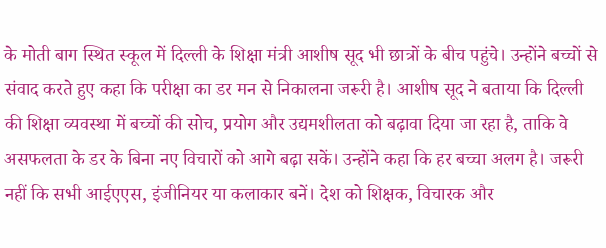के मोती बाग स्थित स्कूल में दिल्ली के शिक्षा मंत्री आशीष सूद भी छात्रों के बीच पहुंचे। उन्होंने बच्चों से संवाद करते हुए कहा कि परीक्षा का डर मन से निकालना जरूरी है। आशीष सूद ने बताया कि दिल्ली की शिक्षा व्यवस्था में बच्चों की सोच, प्रयोग और उद्यमशीलता को बढ़ावा दिया जा रहा है, ताकि वे असफलता के डर के बिना नए विचारों को आगे बढ़ा सकें। उन्होंने कहा कि हर बच्चा अलग है। जरूरी नहीं कि सभी आईएएस, इंजीनियर या कलाकार बनें। देश को शिक्षक, विचारक और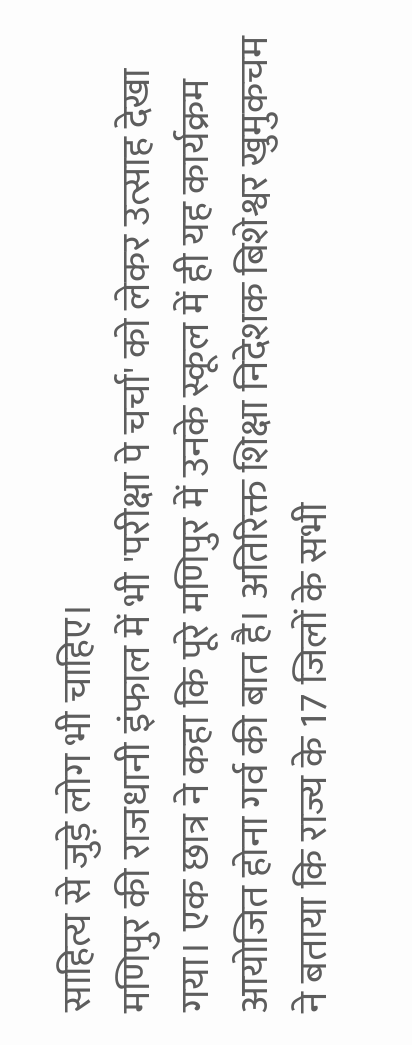साहित्य से जुड़े लोग भी चाहिए।
मणिपुर की राजधानी इंफाल में भी 'परीक्षा पे चर्चा' को लेकर उत्साह देखा गया। एक छात्र ने कहा कि पूरे मणिपुर में उनके स्कूल में ही यह कार्यक्रम आयोजित होना गर्व की बात है। अतिरिक्त शिक्षा निदेशक बिशेश्वर खुमुकचम ने बताया कि राज्य के 17 जिलों के सभी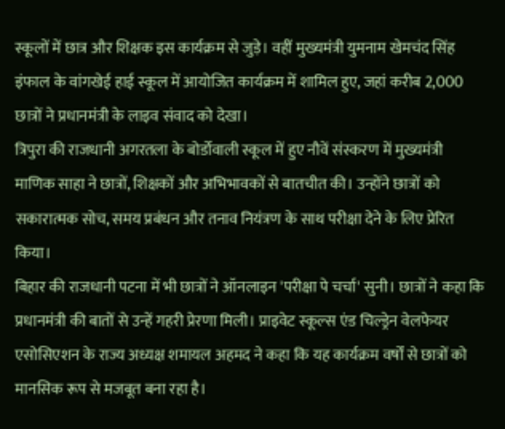स्कूलों में छात्र और शिक्षक इस कार्यक्रम से जुड़े। वहीं मुख्यमंत्री युमनाम खेमचंद सिंह इंफाल के वांगखेई हाई स्कूल में आयोजित कार्यक्रम में शामिल हुए, जहां करीब 2,000 छात्रों ने प्रधानमंत्री के लाइव संवाद को देखा।
त्रिपुरा की राजधानी अगरतला के बोर्डोवाली स्कूल में हुए नौवें संस्करण में मुख्यमंत्री माणिक साहा ने छात्रों, शिक्षकों और अभिभावकों से बातचीत की। उन्होंने छात्रों को सकारात्मक सोच, समय प्रबंधन और तनाव नियंत्रण के साथ परीक्षा देने के लिए प्रेरित किया।
बिहार की राजधानी पटना में भी छात्रों ने ऑनलाइन 'परीक्षा पे चर्चा' सुनी। छात्रों ने कहा कि प्रधानमंत्री की बातों से उन्हें गहरी प्रेरणा मिली। प्राइवेट स्कूल्स एंड चिल्ड्रेन वेलफेयर एसोसिएशन के राज्य अध्यक्ष शमायल अहमद ने कहा कि यह कार्यक्रम वर्षों से छात्रों को मानसिक रूप से मजबूत बना रहा है।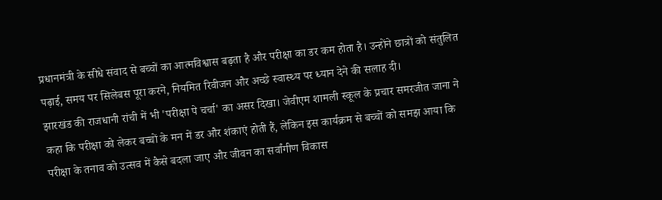प्रधानमंत्री के सीधे संवाद से बच्चों का आत्मविश्वास बढ़ता है और परीक्षा का डर कम होता है। उन्होंने छात्रों को संतुलित पढ़ाई, समय पर सिलेबस पूरा करने, नियमित रिवीजन और अच्छे स्वास्थ्य पर ध्यान देने की सलाह दी।
झारखंड की राजधानी रांची में भी 'परीक्षा पे चर्चा' का असर दिखा। जेवीएम शामली स्कूल के प्रचार समरजीत जाना ने कहा कि परीक्षा को लेकर बच्चों के मन में डर और शंकाएं होती हैं, लेकिन इस कार्यक्रम से बच्चों को समझ आया कि परीक्षा के तनाव को उत्सव में कैसे बदला जाए और जीवन का सर्वांगीण विकास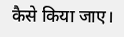कैसे किया जाए।